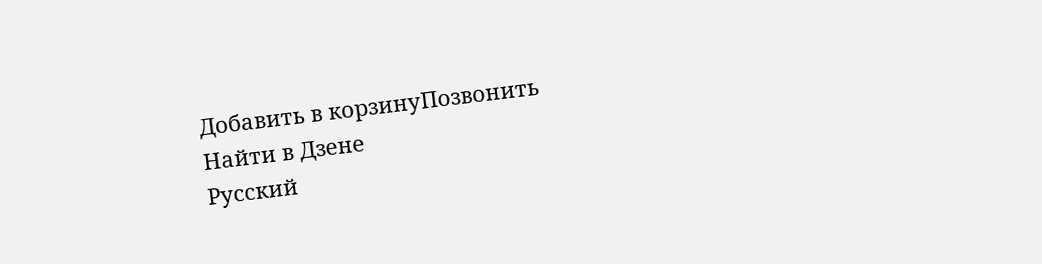Добавить в корзинуПозвонить
Найти в Дзене
Русский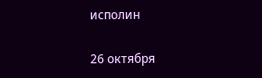исполин

26 октября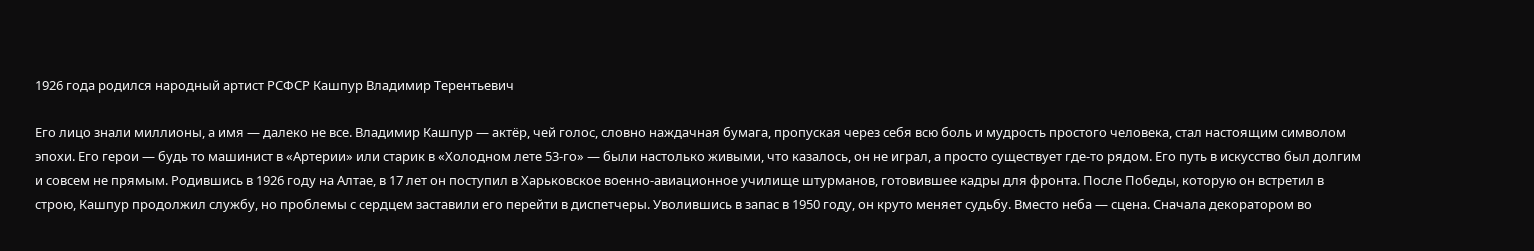1926 года родился народный артист РСФСР Кашпур Владимир Терентьевич

Его лицо знали миллионы, а имя — далеко не все. Владимир Кашпур — актёр, чей голос, словно наждачная бумага, пропуская через себя всю боль и мудрость простого человека, стал настоящим символом эпохи. Его герои — будь то машинист в «Артерии» или старик в «Холодном лете 53-го» — были настолько живыми, что казалось, он не играл, а просто существует где-то рядом. Его путь в искусство был долгим и совсем не прямым. Родившись в 1926 году на Алтае, в 17 лет он поступил в Харьковское военно-авиационное училище штурманов, готовившее кадры для фронта. После Победы, которую он встретил в строю, Кашпур продолжил службу, но проблемы с сердцем заставили его перейти в диспетчеры. Уволившись в запас в 1950 году, он круто меняет судьбу. Вместо неба — сцена. Сначала декоратором во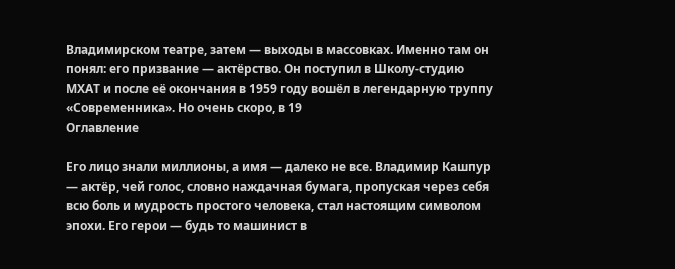Владимирском театре, затем — выходы в массовках. Именно там он понял: его призвание — актёрство. Он поступил в Школу-студию МХАТ и после её окончания в 1959 году вошёл в легендарную труппу «Современника». Но очень скоро, в 19
Оглавление

Его лицо знали миллионы, а имя — далеко не все. Владимир Кашпур — актёр, чей голос, словно наждачная бумага, пропуская через себя всю боль и мудрость простого человека, стал настоящим символом эпохи. Его герои — будь то машинист в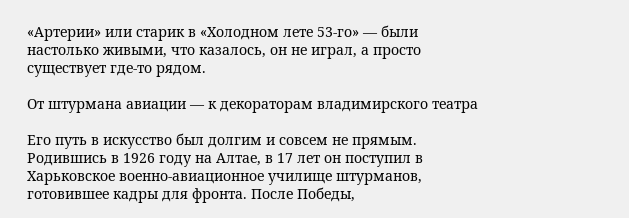«Артерии» или старик в «Холодном лете 53-го» — были настолько живыми, что казалось, он не играл, а просто существует где-то рядом.

От штурмана авиации — к декораторам владимирского театра

Его путь в искусство был долгим и совсем не прямым. Родившись в 1926 году на Алтае, в 17 лет он поступил в Харьковское военно-авиационное училище штурманов, готовившее кадры для фронта. После Победы,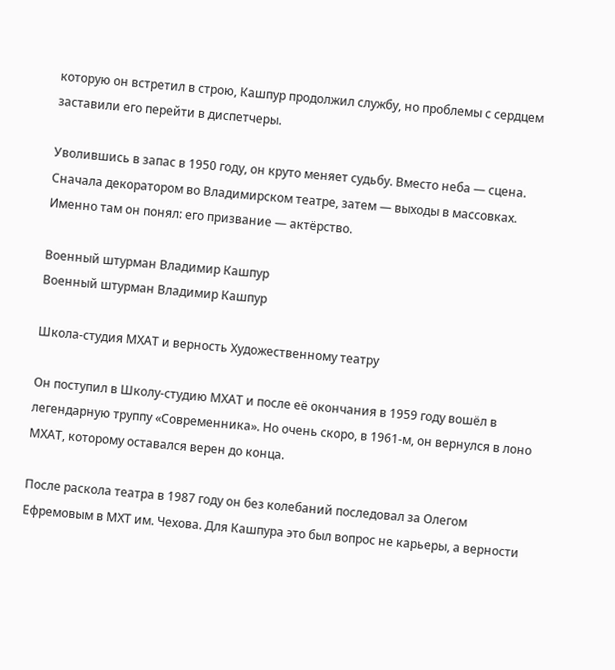которую он встретил в строю, Кашпур продолжил службу, но проблемы с сердцем заставили его перейти в диспетчеры.

Уволившись в запас в 1950 году, он круто меняет судьбу. Вместо неба — сцена. Сначала декоратором во Владимирском театре, затем — выходы в массовках. Именно там он понял: его призвание — актёрство.

Военный штурман Владимир Кашпур
Военный штурман Владимир Кашпур

Школа-студия МХАТ и верность Художественному театру

Он поступил в Школу-студию МХАТ и после её окончания в 1959 году вошёл в легендарную труппу «Современника». Но очень скоро, в 1961-м, он вернулся в лоно МХАТ, которому оставался верен до конца.

После раскола театра в 1987 году он без колебаний последовал за Олегом Ефремовым в МХТ им. Чехова. Для Кашпура это был вопрос не карьеры, а верности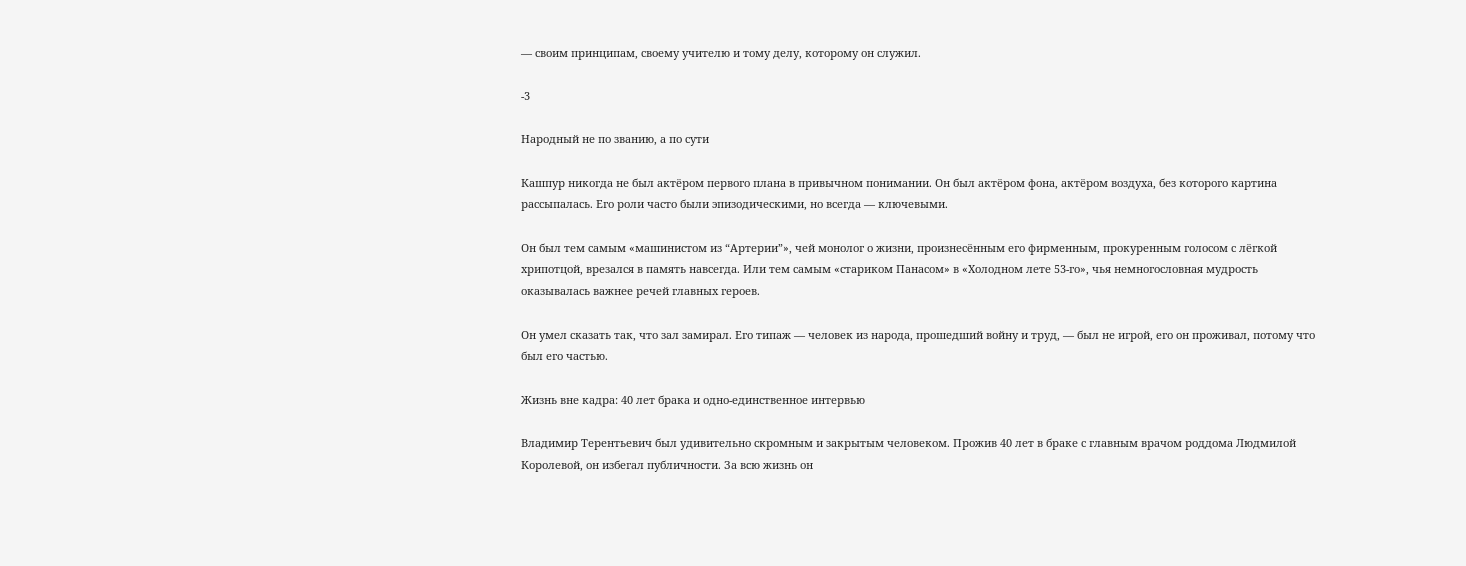— своим принципам, своему учителю и тому делу, которому он служил.

-3

Народный не по званию, а по сути

Кашпур никогда не был актёром первого плана в привычном понимании. Он был актёром фона, актёром воздуха, без которого картина рассыпалась. Его роли часто были эпизодическими, но всегда — ключевыми.

Он был тем самым «машинистом из “Артерии”», чей монолог о жизни, произнесённым его фирменным, прокуренным голосом с лёгкой хрипотцой, врезался в память навсегда. Или тем самым «стариком Панасом» в «Холодном лете 53-го», чья немногословная мудрость оказывалась важнее речей главных героев.

Он умел сказать так, что зал замирал. Его типаж — человек из народа, прошедший войну и труд, — был не игрой, его он проживал, потому что был его частью.

Жизнь вне кадра: 40 лет брака и одно-единственное интервью

Владимир Терентьевич был удивительно скромным и закрытым человеком. Прожив 40 лет в браке с главным врачом роддома Людмилой Королевой, он избегал публичности. За всю жизнь он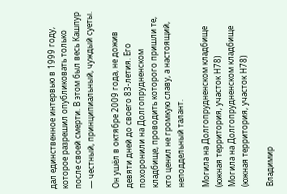дал единственное интервью в 1999 году, которое разрешил опубликовать только после своей смерти. В этом был весь Кашпур — честный, принципиальный, чуждый суеты.

Он ушёл в октябре 2009 года, не дожив девяти дней до своего 83-летия. Его похоронили на Долгопрудненском кладбище, проводить которого пришли те, кто ценил не громкую славу, а настоящий, неподдельный талант.

Могила на Долгопрудненском кладбище (южная территория, участок Н78)
Могила на Долгопрудненском кладбище (южная территория, участок Н78)

Владимир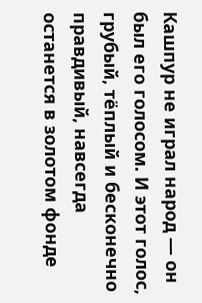Кашпур не играл народ — он был его голосом. И этот голос, грубый, тёплый и бесконечно правдивый, навсегда останется в золотом фонде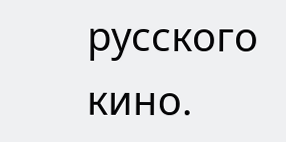русского кино.